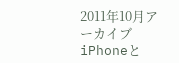2011年10月アーカイブ
iPhoneと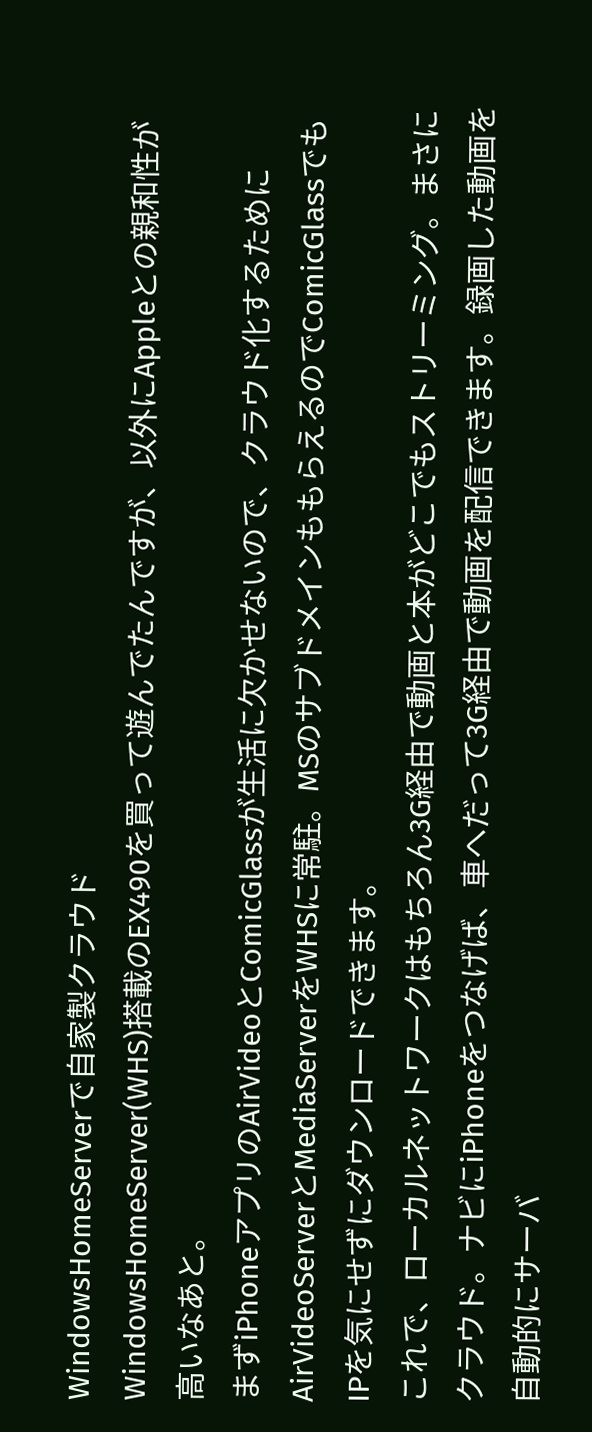WindowsHomeServerで自家製クラウド
WindowsHomeServer(WHS)搭載のEX490を買って遊んでたんですが、以外にAppleとの親和性が高いなあと。
まずiPhoneアプリのAirVideoとComicGlassが生活に欠かせないので、クラウド化するためにAirVideoServerとMediaServerをWHSに常駐。MSのサブドメインももらえるのでComicGlassでもIPを気にせずにダウンロードできます。
これで、ローカルネットワークはもちろん3G経由で動画と本がどこでもストリーミング。まさにクラウド。ナビにiPhoneをつなげば、車へだって3G経由で動画を配信できます。録画した動画を自動的にサーバ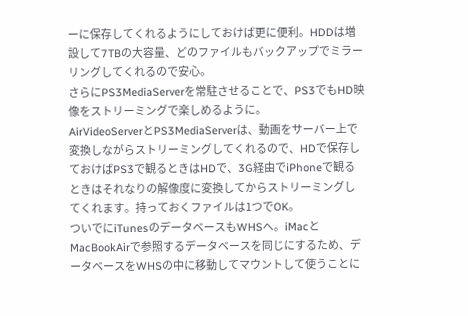ーに保存してくれるようにしておけば更に便利。HDDは増設して7TBの大容量、どのファイルもバックアップでミラーリングしてくれるので安心。
さらにPS3MediaServerを常駐させることで、PS3でもHD映像をストリーミングで楽しめるように。
AirVideoServerとPS3MediaServerは、動画をサーバー上で変換しながらストリーミングしてくれるので、HDで保存しておけばPS3で観るときはHDで、3G経由でiPhoneで観るときはそれなりの解像度に変換してからストリーミングしてくれます。持っておくファイルは1つでOK。
ついでにiTunesのデータベースもWHSへ。iMacとMacBookAirで参照するデータベースを同じにするため、データベースをWHSの中に移動してマウントして使うことに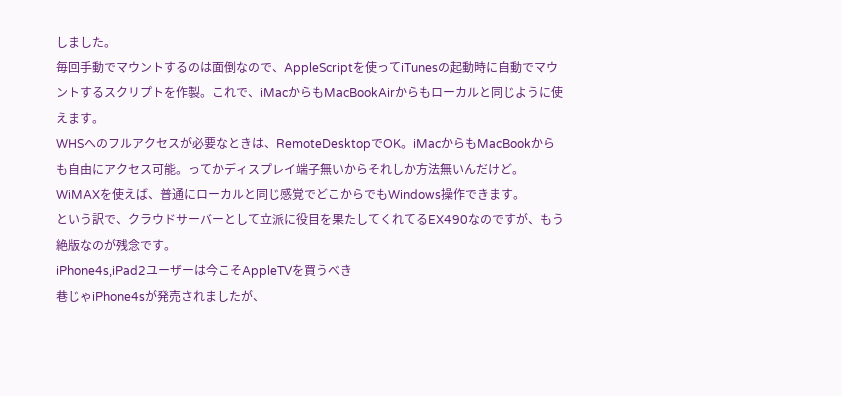しました。
毎回手動でマウントするのは面倒なので、AppleScriptを使ってiTunesの起動時に自動でマウントするスクリプトを作製。これで、iMacからもMacBookAirからもローカルと同じように使えます。
WHSへのフルアクセスが必要なときは、RemoteDesktopでOK。iMacからもMacBookからも自由にアクセス可能。ってかディスプレイ端子無いからそれしか方法無いんだけど。WiMAXを使えば、普通にローカルと同じ感覚でどこからでもWindows操作できます。
という訳で、クラウドサーバーとして立派に役目を果たしてくれてるEX490なのですが、もう絶版なのが残念です。
iPhone4s,iPad2ユーザーは今こそAppleTVを買うべき
巷じゃiPhone4sが発売されましたが、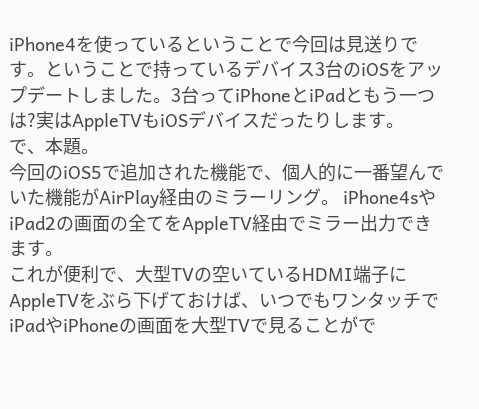iPhone4を使っているということで今回は見送りです。ということで持っているデバイス3台のiOSをアップデートしました。3台ってiPhoneとiPadともう一つは?実はAppleTVもiOSデバイスだったりします。
で、本題。
今回のiOS5で追加された機能で、個人的に一番望んでいた機能がAirPlay経由のミラーリング。 iPhone4sやiPad2の画面の全てをAppleTV経由でミラー出力できます。
これが便利で、大型TVの空いているHDMI端子にAppleTVをぶら下げておけば、いつでもワンタッチでiPadやiPhoneの画面を大型TVで見ることがで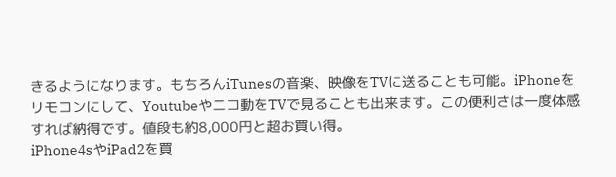きるようになります。もちろんiTunesの音楽、映像をTVに送ることも可能。iPhoneをリモコンにして、Youtubeやニコ動をTVで見ることも出来ます。この便利さは一度体感すれば納得です。値段も約8,000円と超お買い得。
iPhone4sやiPad2を買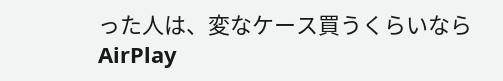った人は、変なケース買うくらいならAirPlay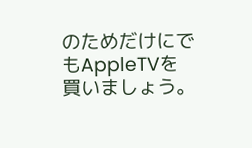のためだけにでもAppleTVを買いましょう。